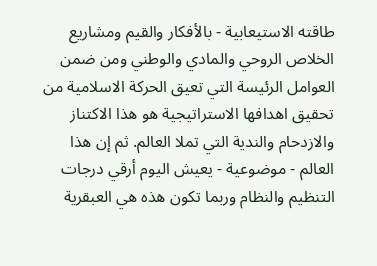طاقته الاستيعابية - بالأفكار والقيم ومشاريع الخلاص الروحي والمادي والوطني ومن ضمن العوامل الرئيسة التي تعيق الحركة الاسلامية من تحقيق اهدافها الاستراتيجية هو هذا الاكتناز والازدحام والندية التي تملا العالم. ثم إن هذا العالم - موضوعية - يعيش اليوم أرقي درجات التنظيم والنظام وربما تكون هذه هي العبقرية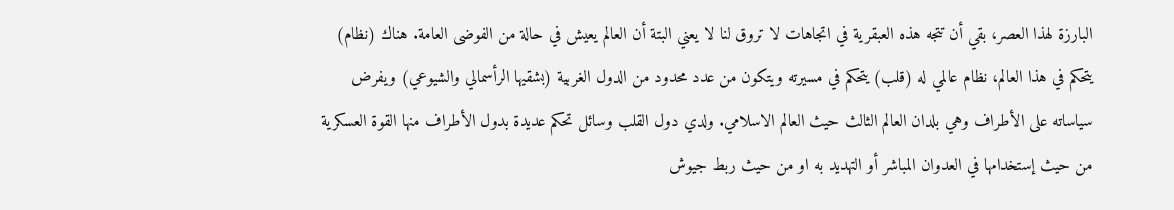البارزة لهذا العصر، بقي أن تتجه هذه العبقرية في اتجاهات لا تروق لنا لا يعني البتة أن العالم يعيش في حالة من الفوضى العامة. هناك (نظام) يتحكم في هذا العالم، نظام عالمي له (قلب) يتحكم في مسيرته ويتكون من عدد محدود من الدول الغربية (بشقيها الرأسمالي والشيوعي) ويفرض سياساته على الأطراف وهي بلدان العالم الثالث حيث العالم الاسلامي. ولدي دول القلب وسائل تحكم عديدة بدول الأطراف منها القوة العسكرية من حيث إستخدامها في العدوان المباشر أو التهديد به او من حيث ربط جيوش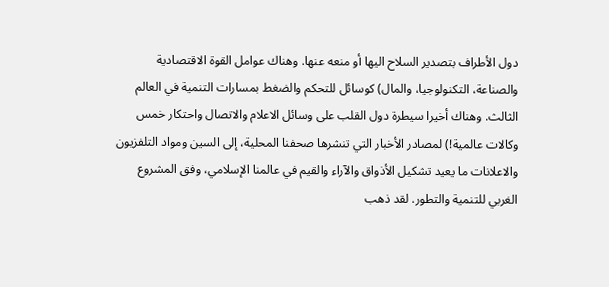دول الأطراف بتصدير السلاح اليها أو منعه عنها. وهناك عوامل القوة الاقتصادية والصناعة، التكنولوجيا، والمال) کوسائل للتحكم والضغط بمسارات التنمية في العالم الثالث. وهناك أخيرا سيطرة دول القلب على وسائل الاعلام والاتصال واحتكار خمس وكالات عالمية!) لمصادر الأخبار التي تنشرها صحفنا المحلية، إلى السين ومواد التلفزيون والاعلانات ما يعيد تشكيل الأذواق والآراء والقيم في عالمنا الإسلامي، وفق المشروع الغربي للتنمية والتطور. لقد ذهب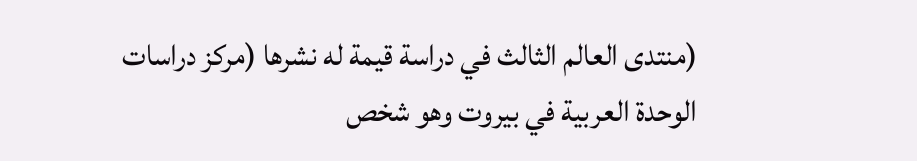(منتدى العالم الثالث في دراسة قيمة له نشرها (مركز دراسات الوحدة العربية في بيروت وهو شخص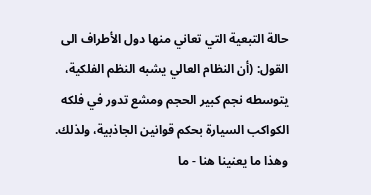حالة التبعية التي تعاني منها دول الأطراف الى القول: (أن النظام العالي يشبه النظم الفلكية، يتوسطه نجم كبير الحجم ومشع تدور في فلكه الكواكب السيارة بحكم قوانين الجاذبية، ولذلك. وهذا ما يعنينا هنا - ما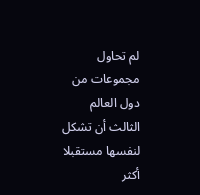لم تحاول مجموعات من دول العالم الثالث أن تشكل لنفسها مستقبلا أكثر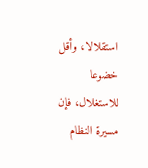استقلالا، وأقل خضوعا للاستغلال، فإن مسيرة النظام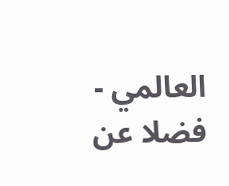العالمي - فضلا عن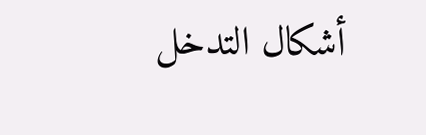أشكال التدخل